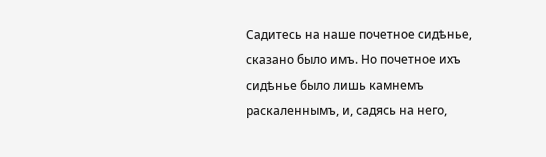Садитесь на наше почетное сидѣнье, сказано было имъ. Но почетное ихъ сидѣнье было лишь камнемъ раскаленнымъ, и, садясь на него,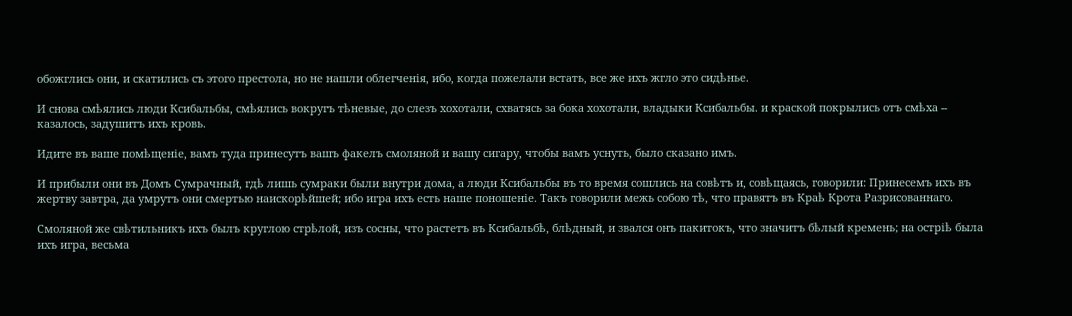обожглись они, и скатились съ этого престола, но не нашли облегченія, ибо, когда пожелали встать, все же ихъ жгло это сидѣнье.

И снова смѣялись люди Ксибальбы, смѣялись вокругъ тѣневые, до слезъ хохотали, схватясь за бока хохотали, владыки Ксибальбы. и краской покрылись отъ смѣха -- казалось, задушитъ ихъ кровь.

Идите въ ваше помѣщеніе, вамъ туда принесутъ вашъ факелъ смоляной и вашу сигару, чтобы вамъ уснуть, было сказано имъ.

И прибыли они въ Домъ Сумрачный, гдѣ лишь сумраки были внутри дома, а люди Ксибальбы въ то время сошлись на совѣтъ и, совѣщаясь, говорили: Принесемъ ихъ въ жертву завтра, да умрутъ они смертью наискорѣйшей; ибо игра ихъ есть наше поношеніе. Такъ говорили межь собою тѣ, что правятъ въ Краѣ Крота Разрисованнаго.

Смоляной же свѣтильникъ ихъ былъ круглою стрѣлой, изъ сосны, что растетъ въ Ксибальбѣ, блѣдный, и звался онъ пакитокъ, что значитъ бѣлый кремень; на остріѣ была ихъ игра, весьма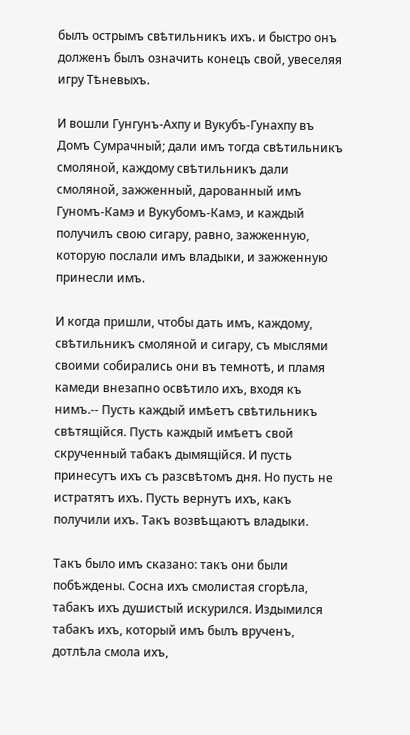былъ острымъ свѣтильникъ ихъ. и быстро онъ долженъ былъ означить конецъ свой, увеселяя игру Тѣневыхъ.

И вошли Гунгунъ-Ахпу и Вукубъ-Гунахпу въ Домъ Сумрачный; дали имъ тогда свѣтильникъ смоляной, каждому свѣтильникъ дали смоляной, зажженный, дарованный имъ Гуномъ-Камэ и Вукубомъ-Камэ, и каждый получилъ свою сигару, равно, зажженную, которую послали имъ владыки, и зажженную принесли имъ.

И когда пришли, чтобы дать имъ, каждому, свѣтильникъ смоляной и сигару, съ мыслями своими собирались они въ темнотѣ, и пламя камеди внезапно освѣтило ихъ, входя къ нимъ.-- Пусть каждый имѣетъ свѣтильникъ свѣтящійся. Пусть каждый имѣетъ свой скрученный табакъ дымящійся. И пусть принесутъ ихъ съ разсвѣтомъ дня. Но пусть не истратятъ ихъ. Пусть вернутъ ихъ, какъ получили ихъ. Такъ возвѣщаютъ владыки.

Такъ было имъ сказано: такъ они были побѣждены. Сосна ихъ смолистая сгорѣла, табакъ ихъ душистый искурился. Издымился табакъ ихъ, который имъ былъ врученъ, дотлѣла смола ихъ,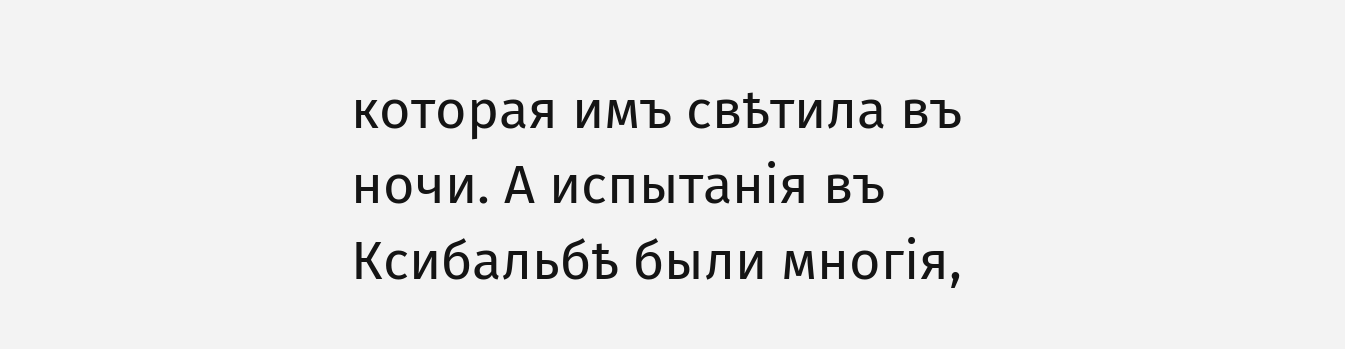которая имъ свѣтила въ ночи. А испытанія въ Ксибальбѣ были многія,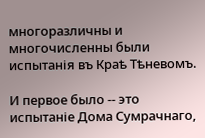многоразличны и многочисленны были испытанія въ Краѣ Тѣневомъ.

И первое было -- это испытаніе Дома Сумрачнаго,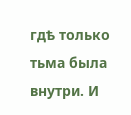гдѣ только тьма была внутри. И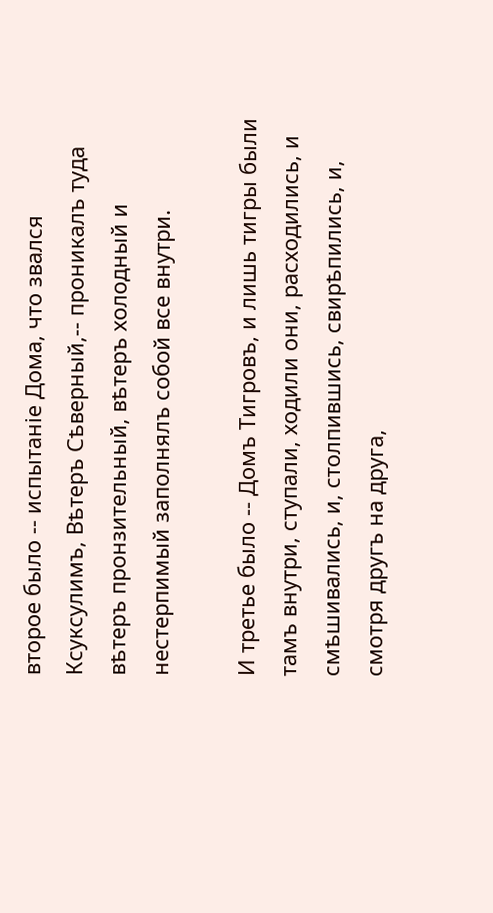второе было -- испытаніе Дома, что звался Ксуксулимъ, Вѣтеръ Сѣверный,-- проникалъ туда вѣтеръ пронзительный, вѣтеръ холодный и нестерпимый заполнялъ собой все внутри.

И третье было -- Домъ Тигровъ, и лишь тигры были тамъ внутри, ступали, ходили они, расходились, и смѣшивались, и, столпившись, свирѣпились, и, смотря другъ на друга,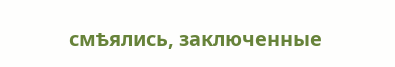смѣялись, заключенные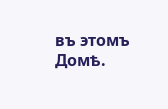въ этомъ Домѣ.